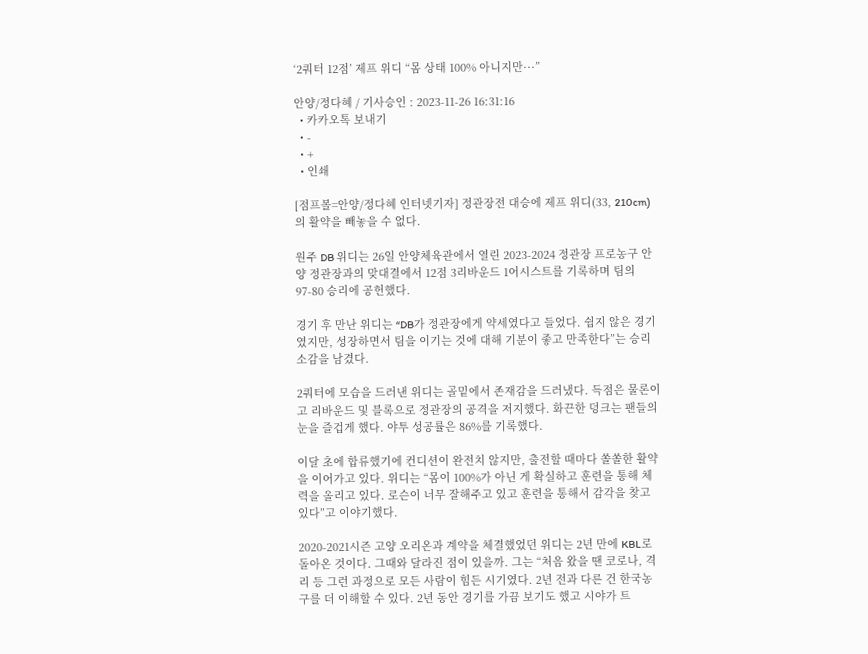‘2쿼터 12점’ 제프 위디 “몸 상태 100% 아니지만···”

안양/정다혜 / 기사승인 : 2023-11-26 16:31:16
  • 카카오톡 보내기
  • -
  • +
  • 인쇄

[점프볼=안양/정다혜 인터넷기자] 정관장전 대승에 제프 위디(33, 210cm)의 활약을 빼놓을 수 없다.

원주 DB 위디는 26일 안양체육관에서 열린 2023-2024 정관장 프로농구 안양 정관장과의 맞대결에서 12점 3리바운드 1어시스트를 기록하며 팀의 97-80 승리에 공헌했다.

경기 후 만난 위디는 “DB가 정관장에게 약세였다고 들었다. 쉽지 않은 경기였지만, 성장하면서 팀을 이기는 것에 대해 기분이 좋고 만족한다”는 승리 소감을 남겼다.

2쿼터에 모습을 드러낸 위디는 골밑에서 존재감을 드러냈다. 득점은 물론이고 리바운드 및 블록으로 정관장의 공격을 저지했다. 화끈한 덩크는 팬들의 눈을 즐겁게 했다. 야투 성공률은 86%를 기록했다.

이달 초에 합류했기에 컨디션이 완전치 않지만, 출전할 때마다 쏠쏠한 활약을 이어가고 있다. 위디는 “몸이 100%가 아닌 게 확실하고 훈련을 통해 체력을 올리고 있다. 로슨이 너무 잘해주고 있고 훈련을 통해서 감각을 찾고 있다”고 이야기했다.

2020-2021시즌 고양 오리온과 계약을 체결했었던 위디는 2년 만에 KBL로 돌아온 것이다. 그때와 달라진 점이 있을까. 그는 “처음 왔을 땐 코로나, 격리 등 그런 과정으로 모든 사람이 힘든 시기였다. 2년 전과 다른 건 한국농구를 더 이해할 수 있다. 2년 동안 경기를 가끔 보기도 했고 시야가 트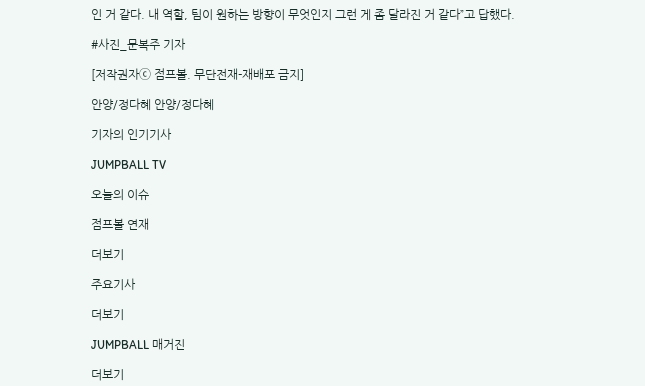인 거 같다. 내 역할, 팀이 원하는 방향이 무엇인지 그런 게 좀 달라진 거 같다”고 답했다.

#사진_문복주 기자

[저작권자ⓒ 점프볼. 무단전재-재배포 금지]

안양/정다혜 안양/정다혜

기자의 인기기사

JUMPBALL TV

오늘의 이슈

점프볼 연재

더보기

주요기사

더보기

JUMPBALL 매거진

더보기